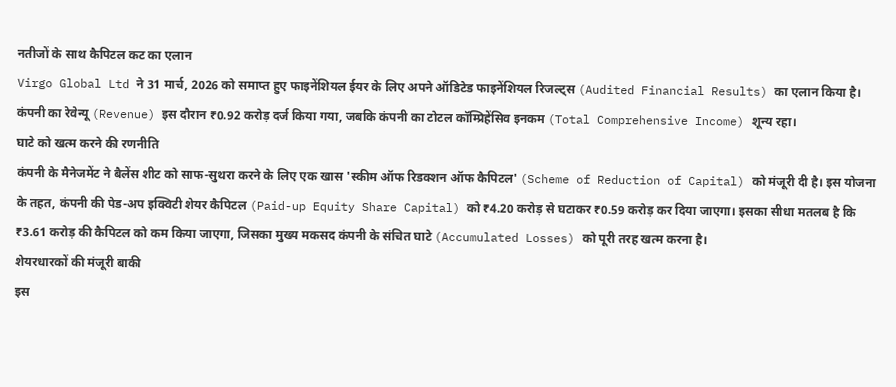नतीजों के साथ कैपिटल कट का एलान
Virgo Global Ltd ने 31 मार्च, 2026 को समाप्त हुए फाइनेंशियल ईयर के लिए अपने ऑडिटेड फाइनेंशियल रिजल्ट्स (Audited Financial Results) का एलान किया है। कंपनी का रेवेन्यू (Revenue) इस दौरान ₹0.92 करोड़ दर्ज किया गया, जबकि कंपनी का टोटल कॉम्प्रिहेंसिव इनकम (Total Comprehensive Income) शून्य रहा।
घाटे को खत्म करने की रणनीति
कंपनी के मैनेजमेंट ने बैलेंस शीट को साफ-सुथरा करने के लिए एक खास 'स्कीम ऑफ रिडक्शन ऑफ कैपिटल' (Scheme of Reduction of Capital) को मंजूरी दी है। इस योजना के तहत, कंपनी की पेड-अप इक्विटी शेयर कैपिटल (Paid-up Equity Share Capital) को ₹4.20 करोड़ से घटाकर ₹0.59 करोड़ कर दिया जाएगा। इसका सीधा मतलब है कि ₹3.61 करोड़ की कैपिटल को कम किया जाएगा, जिसका मुख्य मकसद कंपनी के संचित घाटे (Accumulated Losses) को पूरी तरह खत्म करना है।
शेयरधारकों की मंजूरी बाकी
इस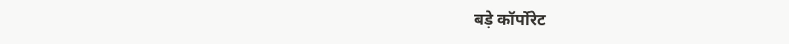बड़े कॉर्पोरेट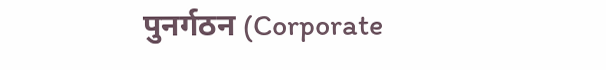पुनर्गठन (Corporate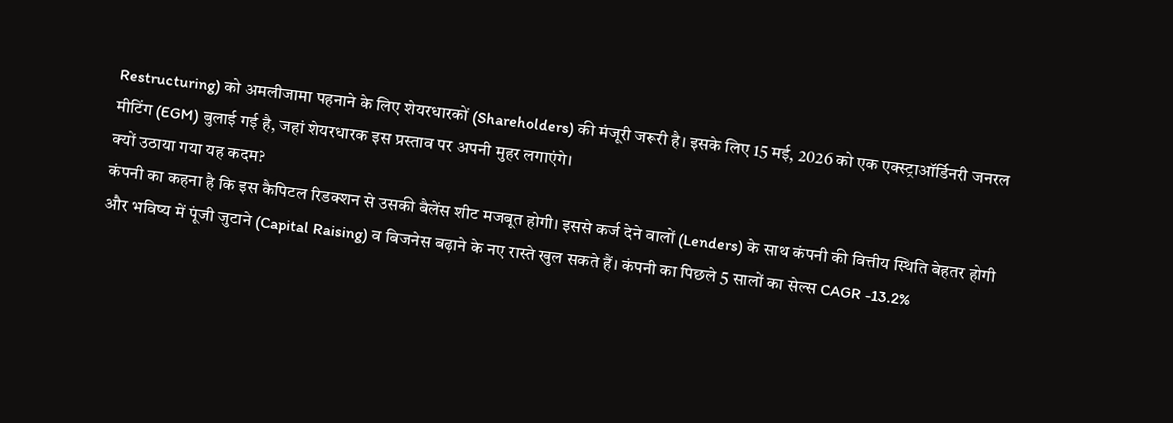Restructuring) को अमलीजामा पहनाने के लिए शेयरधारकों (Shareholders) की मंजूरी जरूरी है। इसके लिए 15 मई, 2026 को एक एक्स्ट्राऑर्डिनरी जनरल मीटिंग (EGM) बुलाई गई है, जहां शेयरधारक इस प्रस्ताव पर अपनी मुहर लगाएंगे।
क्यों उठाया गया यह कदम?
कंपनी का कहना है कि इस कैपिटल रिडक्शन से उसकी बैलेंस शीट मजबूत होगी। इससे कर्ज देने वालों (Lenders) के साथ कंपनी की वित्तीय स्थिति बेहतर होगी और भविष्य में पूंजी जुटाने (Capital Raising) व बिजनेस बढ़ाने के नए रास्ते खुल सकते हैं। कंपनी का पिछले 5 सालों का सेल्स CAGR -13.2%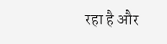रहा है और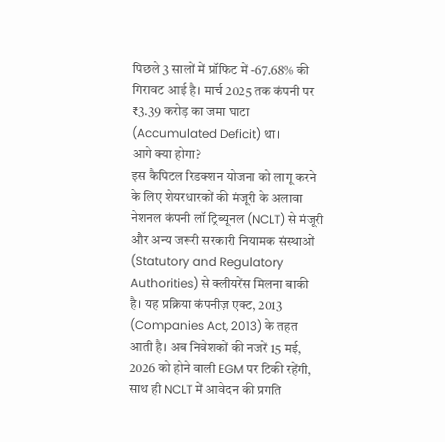पिछले 3 सालों में प्रॉफिट में -67.68% की गिरावट आई है। मार्च 2025 तक कंपनी पर ₹3.39 करोड़ का जमा घाटा (Accumulated Deficit) था।
आगे क्या होगा?
इस कैपिटल रिडक्शन योजना को लागू करने के लिए शेयरधारकों की मंजूरी के अलावा नेशनल कंपनी लॉ ट्रिब्यूनल (NCLT) से मंजूरी और अन्य जरूरी सरकारी नियामक संस्थाओं (Statutory and Regulatory Authorities) से क्लीयरेंस मिलना बाकी है। यह प्रक्रिया कंपनीज़ एक्ट, 2013 (Companies Act, 2013) के तहत आती है। अब निवेशकों की नजरें 15 मई, 2026 को होने वाली EGM पर टिकी रहेंगी, साथ ही NCLT में आवेदन की प्रगति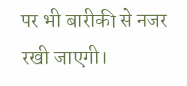पर भी बारीकी से नजर रखी जाएगी।